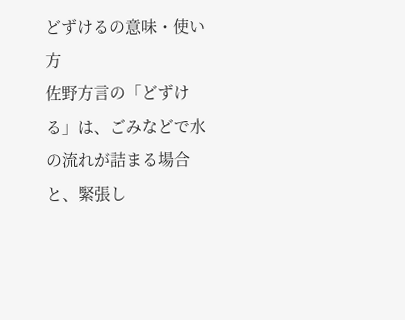どずけるの意味・使い方
佐野方言の「どずける」は、ごみなどで水の流れが詰まる場合と、緊張し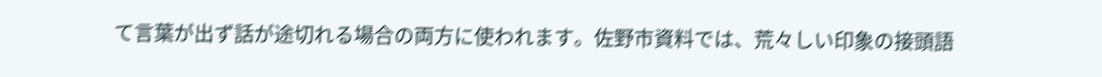て言葉が出ず話が途切れる場合の両方に使われます。佐野市資料では、荒々しい印象の接頭語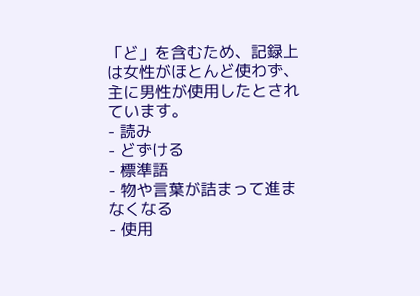「ど」を含むため、記録上は女性がほとんど使わず、主に男性が使用したとされています。
- 読み
- どずける
- 標準語
- 物や言葉が詰まって進まなくなる
- 使用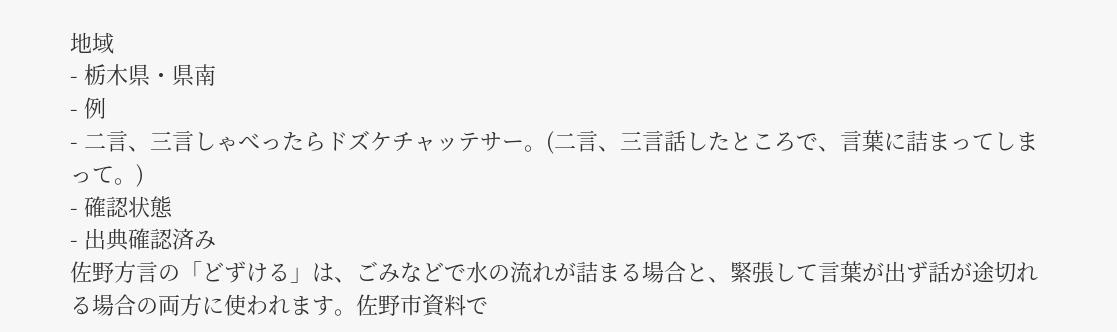地域
- 栃木県・県南
- 例
- 二言、三言しゃべったらドズケチャッテサー。(二言、三言話したところで、言葉に詰まってしまって。)
- 確認状態
- 出典確認済み
佐野方言の「どずける」は、ごみなどで水の流れが詰まる場合と、緊張して言葉が出ず話が途切れる場合の両方に使われます。佐野市資料で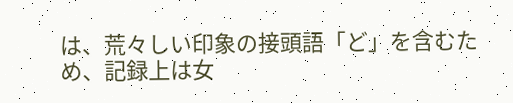は、荒々しい印象の接頭語「ど」を含むため、記録上は女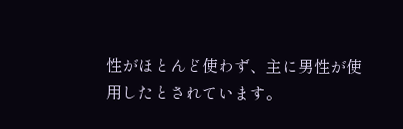性がほとんど使わず、主に男性が使用したとされています。